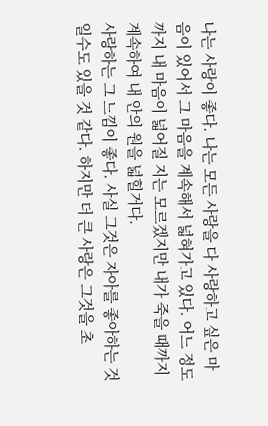나는 사랑이 좋다. 나는 모든 사랑을 다 사랑하고 싶은 마음이 있어서 그 마음을 계속해서 넓혀가고 있다. 어느 정도까지 내 마음이 넓어질 지는 모르겠지만 내가 죽을 때까지 계속하여 내 안의 원을 넓힐거다.
사랑하는 그 느낌이 좋다. 사실 그것은 자아를 좋아하는 것 일수도 있을 것 같다. 하지만 더 큰 사랑은 그것을 초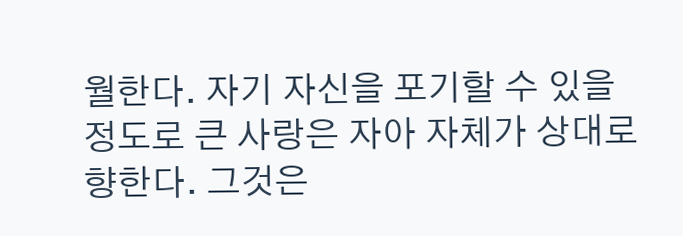월한다. 자기 자신을 포기할 수 있을 정도로 큰 사랑은 자아 자체가 상대로 향한다. 그것은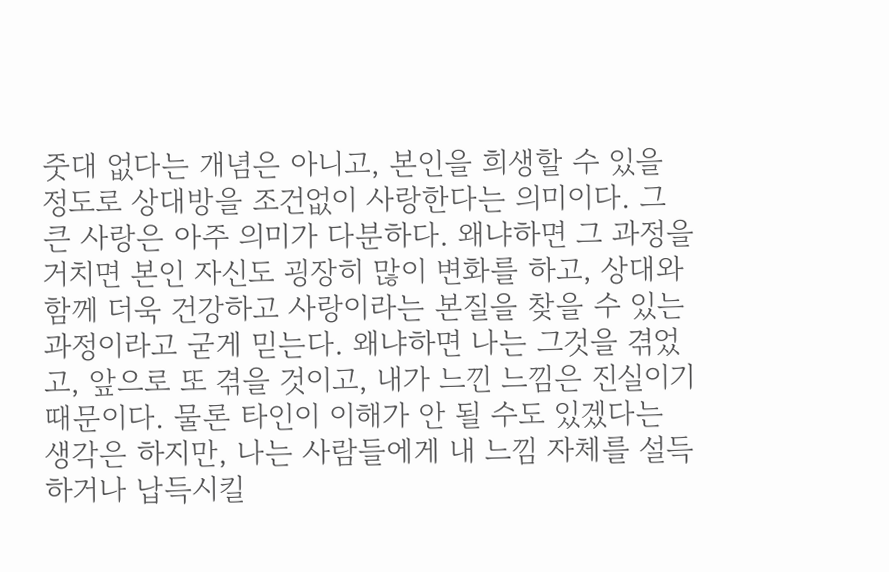줏대 없다는 개념은 아니고, 본인을 희생할 수 있을 정도로 상대방을 조건없이 사랑한다는 의미이다. 그 큰 사랑은 아주 의미가 다분하다. 왜냐하면 그 과정을 거치면 본인 자신도 굉장히 많이 변화를 하고, 상대와 함께 더욱 건강하고 사랑이라는 본질을 찾을 수 있는 과정이라고 굳게 믿는다. 왜냐하면 나는 그것을 겪었고, 앞으로 또 겪을 것이고, 내가 느낀 느낌은 진실이기 때문이다. 물론 타인이 이해가 안 될 수도 있겠다는 생각은 하지만, 나는 사람들에게 내 느낌 자체를 설득하거나 납득시킬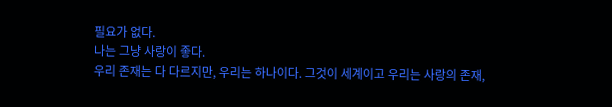필요가 없다.
나는 그냥 사랑이 좋다.
우리 존재는 다 다르지만, 우리는 하나이다. 그것이 세계이고 우리는 사랑의 존재,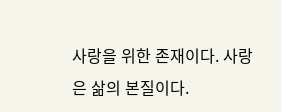사랑을 위한 존재이다. 사랑은 삶의 본질이다.